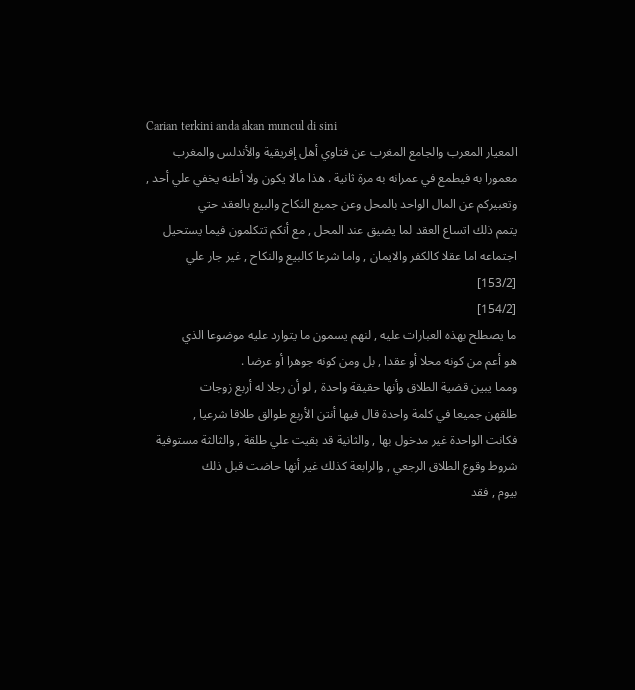Carian terkini anda akan muncul di sini
المعيار المعرب والجامع المغرب عن فتاوي أهل إفريقية والأندلس والمغرب
معمورا به فيطمع في عمرانه به مرة ثانية . هذا مالا يكون ولا أطنه يخفي علي أحد , وتعبيركم عن المال الواحد بالمحل وعن جميع النكاح والبيع بالعقد حتي
يتمم ذلك اتساع العقد لما يضيق عند المحل , مع أنكم تتكلمون فيما يستحيل
اجتماعه اما عقلا كالكفر والايمان , واما شرعا كالبيع والنكاح , غير جار علي
[153/2]
[154/2]
ما يصطلح بهذه العبارات عليه , لنهم يسمون ما يتوارد عليه موضوعا الذي
هو أعم من كونه محلا أو عقدا , بل ومن كونه جوهرا أو عرضا .
ومما يبين قضية الطلاق وأنها حقيقة واحدة , لو أن رجلا له أربع زوجات
طلقهن جميعا في كلمة واحدة قال فيها أنتن الأربع طوالق طلاقا شرعيا ,
فكانت الواحدة غير مدخول بها , والثانية قد بقيت علي طلقة , والثالثة مستوفية
شروط وقوع الطلاق الرجعي , والرابعة كذلك غير أنها حاضت قبل ذلك
بيوم , فقد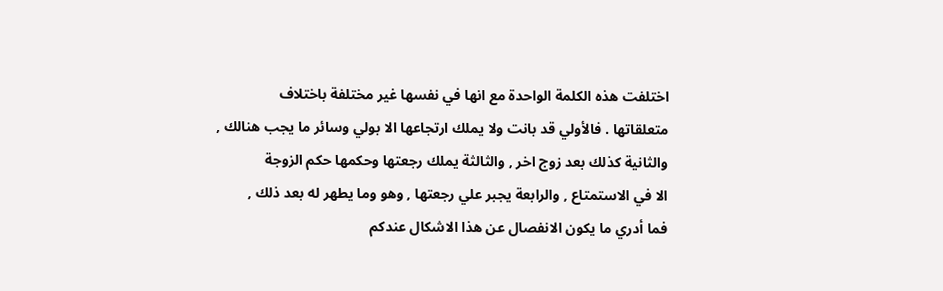اختلفت هذه الكلمة الواحدة مع انها في نفسها غير مختلفة باختلاف
متعلقاتها . فالأولي قد بانت ولا يملك ارتجاعها الا بولي وسائر ما يجب هنالك ,
والثانية كذلك بعد زوج اخر , والثالثة يملك رجعتها وحكمها حكم الزوجة
الا في الاستمتاع , والرابعة يجبر علي رجعتها , وهو وما يطهر له بعد ذلك ,
فما أدري ما يكون الانفصال عن هذا الاشكال عندكم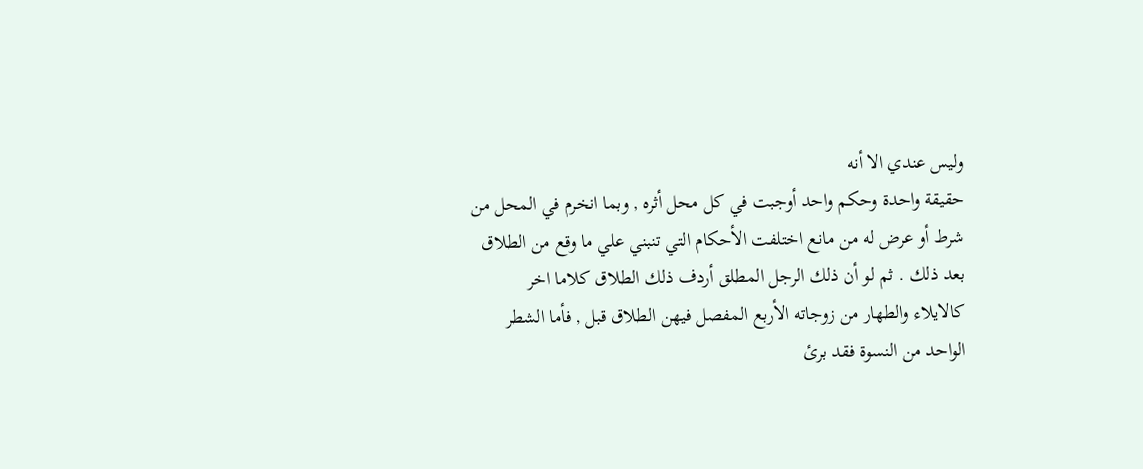وليس عندي الا أنه
حقيقة واحدة وحكم واحد أوجبت في كل محل أثره , وبما انخرم في المحل من
شرط أو عرض له من مانع اختلفت الأحكام التي تنبني علي ما وقع من الطلاق
بعد ذلك . ثم لو أن ذلك الرجل المطلق أردف ذلك الطلاق كلاما اخر
كالايلاء والطهار من زوجاته الأربع المفصل فيهن الطلاق قبل , فأما الشطر
الواحد من النسوة فقد برئ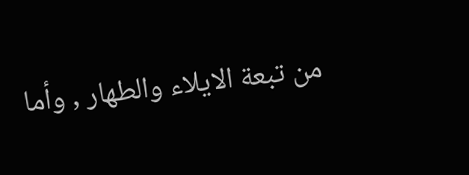من تبعة الايلاء والطهار , وأما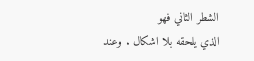الشطر الثاني فهو
الذي يلحقه بلا اشكال . وعند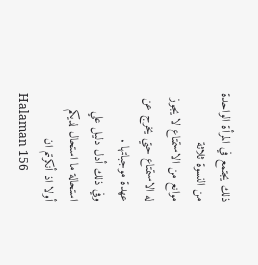ذلك يجتمع في المرأة الواحدة من النسوة ثلاثة
موانع من الاستمتاع لا يجوز له الاستمتاع حتي يخرج عن عهدة موجباتها .
وفي ذلك أدل دليل علي استحالة ما استحال لديكم أولا اذ أنكرتم ان
Halaman 156